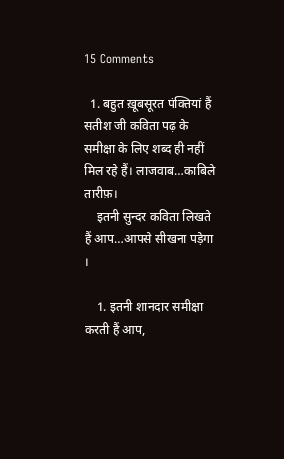15 Comments

  1. बहुत ख़ूबसूरत पंक्तियां हैं सतीश जी कविता पढ़ के समीक्षा के लिए शब्द ही नहीं मिल रहे हैं। लाजवाब…काबिले तारीफ़।
    इतनी सुन्दर कविता लिखते हैं आप…आपसे सीखना पड़ेगा ।

    1. इतनी शानदार समीक्षा करती हैं आप,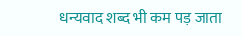धन्यवाद शब्द भी कम पड़ जाता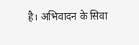है। अभिवादन के सिवा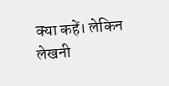क्या कहें। लेकिन लेखनी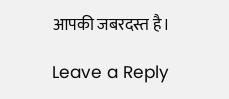आपकी जबरदस्त है।

Leave a Reply